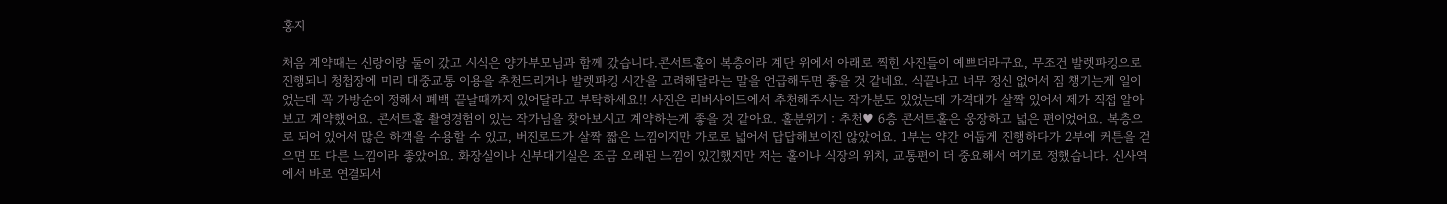홍지

처음 계약때는 신랑이랑 둘이 갔고 시식은 양가부모님과 함께 갔습니다.콘서트홀이 복층이라 계단 위에서 아래로 찍힌 사진들이 예쁘더라구요, 무조건 발렛파킹으로 진행되니 청첩장에 미리 대중교통 이용을 추천드리거나 발렛파킹 시간을 고려해달라는 말을 언급해두면 좋을 것 같네요. 식끝나고 너무 정신 없어서 짐 챙기는게 일이 었는데 꼭 가방순이 정해서 폐백 끝날때까지 있어달라고 부탁하세요!! 사진은 리버사이드에서 추천해주시는 작가분도 있었는데 가격대가 살짝 있어서 제가 직접 알아보고 계약했어요. 콘서트홀 촬영경험이 있는 작가님을 찾아보시고 계약하는게 좋을 것 같아요. 홀분위기 : 추천♥ 6층 콘서트홀은 웅장하고 넓은 편이었어요. 복층으로 되어 있어서 많은 하객을 수용할 수 있고, 버진로드가 살짝 짧은 느낌이지만 가로로 넓어서 답답해보이진 않았어요. 1부는 약간 어둡게 진행하다가 2부에 커튼을 걷으면 또 다른 느낌이라 좋았어요. 화장실이나 신부대기실은 조금 오래된 느낌이 있긴했지만 저는 홀이나 식장의 위치, 교통편이 더 중요해서 여기로 정했습니다. 신사역에서 바로 연결되서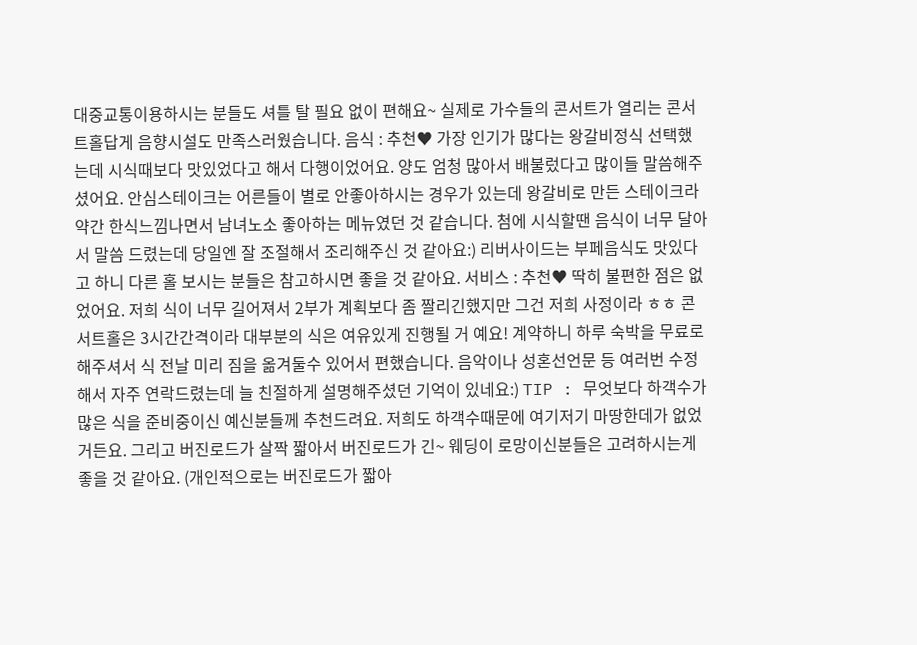대중교통이용하시는 분들도 셔틀 탈 필요 없이 편해요~ 실제로 가수들의 콘서트가 열리는 콘서트홀답게 음향시설도 만족스러웠습니다. 음식 : 추천♥ 가장 인기가 많다는 왕갈비정식 선택했는데 시식때보다 맛있었다고 해서 다행이었어요. 양도 엄청 많아서 배불렀다고 많이들 말씀해주셨어요. 안심스테이크는 어른들이 별로 안좋아하시는 경우가 있는데 왕갈비로 만든 스테이크라 약간 한식느낌나면서 남녀노소 좋아하는 메뉴였던 것 같습니다. 첨에 시식할땐 음식이 너무 달아서 말씀 드렸는데 당일엔 잘 조절해서 조리해주신 것 같아요:) 리버사이드는 부페음식도 맛있다고 하니 다른 홀 보시는 분들은 참고하시면 좋을 것 같아요. 서비스 : 추천♥ 딱히 불편한 점은 없었어요. 저희 식이 너무 길어져서 2부가 계획보다 좀 짤리긴했지만 그건 저희 사정이라 ㅎㅎ 콘서트홀은 3시간간격이라 대부분의 식은 여유있게 진행될 거 예요! 계약하니 하루 숙박을 무료로 해주셔서 식 전날 미리 짐을 옮겨둘수 있어서 편했습니다. 음악이나 성혼선언문 등 여러번 수정해서 자주 연락드렸는데 늘 친절하게 설명해주셨던 기억이 있네요:) TIP : 무엇보다 하객수가 많은 식을 준비중이신 예신분들께 추천드려요. 저희도 하객수때문에 여기저기 마땅한데가 없었거든요. 그리고 버진로드가 살짝 짧아서 버진로드가 긴~ 웨딩이 로망이신분들은 고려하시는게 좋을 것 같아요. (개인적으로는 버진로드가 짧아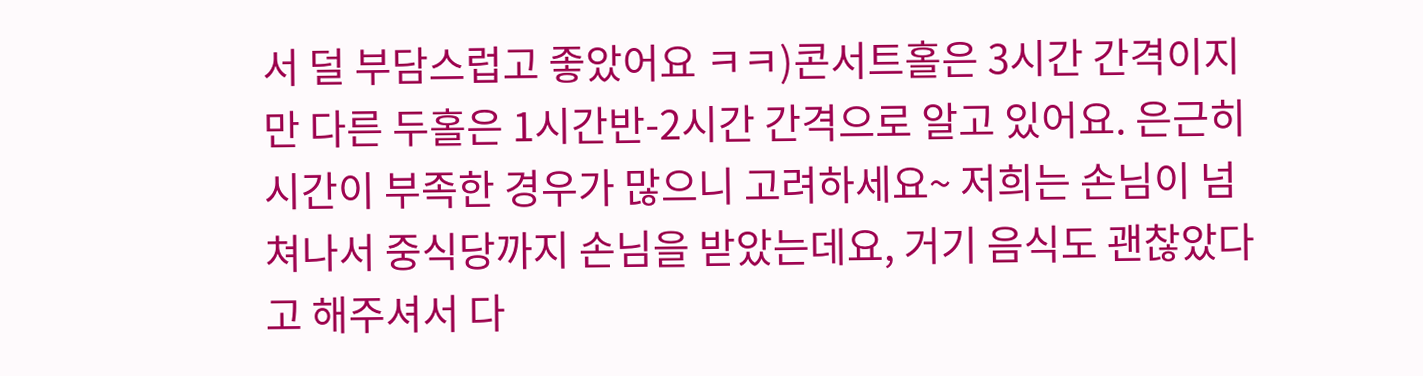서 덜 부담스럽고 좋았어요 ㅋㅋ)콘서트홀은 3시간 간격이지만 다른 두홀은 1시간반-2시간 간격으로 알고 있어요. 은근히 시간이 부족한 경우가 많으니 고려하세요~ 저희는 손님이 넘쳐나서 중식당까지 손님을 받았는데요, 거기 음식도 괜찮았다고 해주셔서 다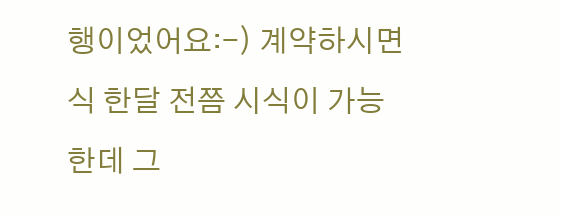행이었어요:-) 계약하시면 식 한달 전쯤 시식이 가능한데 그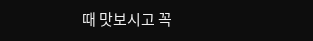때 맛보시고 꼭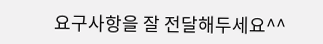요구사항을 잘 전달해두세요^^